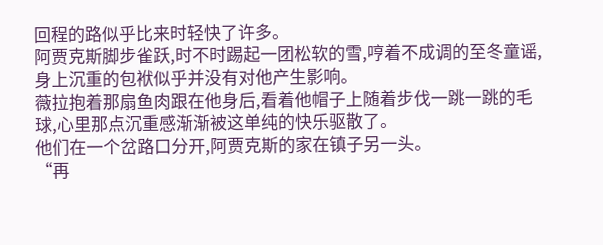回程的路似乎比来时轻快了许多。
阿贾克斯脚步雀跃,时不时踢起一团松软的雪,哼着不成调的至冬童谣,身上沉重的包袱似乎并没有对他产生影响。
薇拉抱着那扇鱼肉跟在他身后,看着他帽子上随着步伐一跳一跳的毛球,心里那点沉重感渐渐被这单纯的快乐驱散了。
他们在一个岔路口分开,阿贾克斯的家在镇子另一头。
“再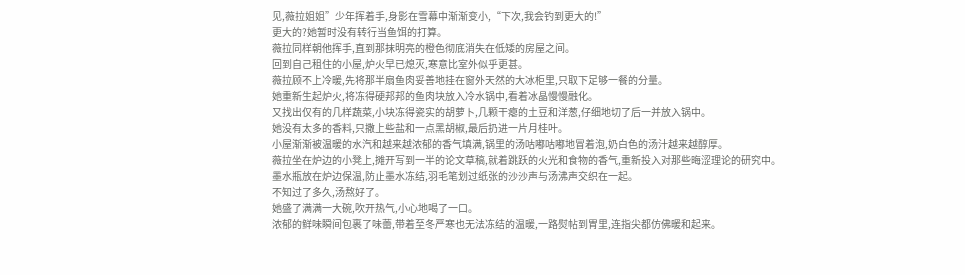见,薇拉姐姐”少年挥着手,身影在雪幕中渐渐变小,“下次,我会钓到更大的!”
更大的?她暂时没有转行当鱼饵的打算。
薇拉同样朝他挥手,直到那抹明亮的橙色彻底消失在低矮的房屋之间。
回到自己租住的小屋,炉火早已熄灭,寒意比室外似乎更甚。
薇拉顾不上冷暖,先将那半扇鱼肉妥善地挂在窗外天然的大冰柜里,只取下足够一餐的分量。
她重新生起炉火,将冻得硬邦邦的鱼肉块放入冷水锅中,看着冰晶慢慢融化。
又找出仅有的几样蔬菜,小块冻得瓷实的胡萝卜,几颗干瘪的土豆和洋葱,仔细地切了后一并放入锅中。
她没有太多的香料,只撒上些盐和一点黑胡椒,最后扔进一片月桂叶。
小屋渐渐被温暖的水汽和越来越浓郁的香气填满,锅里的汤咕嘟咕嘟地冒着泡,奶白色的汤汁越来越醇厚。
薇拉坐在炉边的小凳上,摊开写到一半的论文草稿,就着跳跃的火光和食物的香气,重新投入对那些晦涩理论的研究中。
墨水瓶放在炉边保温,防止墨水冻结,羽毛笔划过纸张的沙沙声与汤沸声交织在一起。
不知过了多久,汤熬好了。
她盛了满满一大碗,吹开热气,小心地喝了一口。
浓郁的鲜味瞬间包裹了味蕾,带着至冬严寒也无法冻结的温暖,一路熨帖到胃里,连指尖都仿佛暖和起来。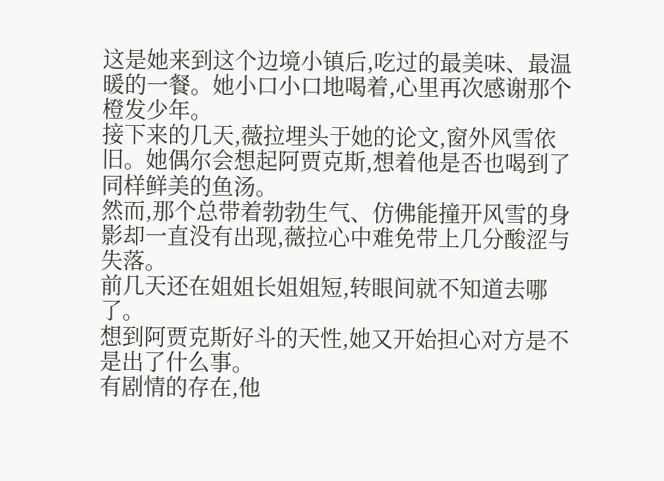这是她来到这个边境小镇后,吃过的最美味、最温暖的一餐。她小口小口地喝着,心里再次感谢那个橙发少年。
接下来的几天,薇拉埋头于她的论文,窗外风雪依旧。她偶尔会想起阿贾克斯,想着他是否也喝到了同样鲜美的鱼汤。
然而,那个总带着勃勃生气、仿佛能撞开风雪的身影却一直没有出现,薇拉心中难免带上几分酸涩与失落。
前几天还在姐姐长姐姐短,转眼间就不知道去哪了。
想到阿贾克斯好斗的天性,她又开始担心对方是不是出了什么事。
有剧情的存在,他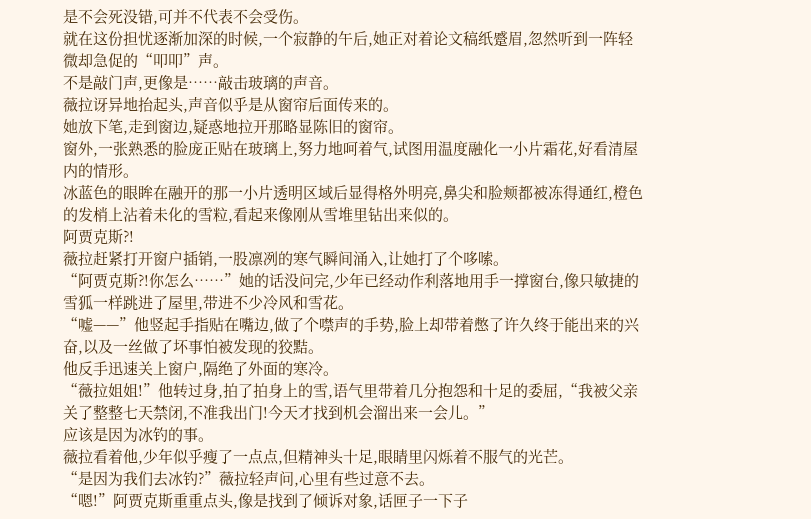是不会死没错,可并不代表不会受伤。
就在这份担忧逐渐加深的时候,一个寂静的午后,她正对着论文稿纸蹙眉,忽然听到一阵轻微却急促的“叩叩”声。
不是敲门声,更像是……敲击玻璃的声音。
薇拉讶异地抬起头,声音似乎是从窗帘后面传来的。
她放下笔,走到窗边,疑惑地拉开那略显陈旧的窗帘。
窗外,一张熟悉的脸庞正贴在玻璃上,努力地呵着气,试图用温度融化一小片霜花,好看清屋内的情形。
冰蓝色的眼眸在融开的那一小片透明区域后显得格外明亮,鼻尖和脸颊都被冻得通红,橙色的发梢上沾着未化的雪粒,看起来像刚从雪堆里钻出来似的。
阿贾克斯?!
薇拉赶紧打开窗户插销,一股凛冽的寒气瞬间涌入,让她打了个哆嗦。
“阿贾克斯?!你怎么……”她的话没问完,少年已经动作利落地用手一撑窗台,像只敏捷的雪狐一样跳进了屋里,带进不少冷风和雪花。
“嘘——”他竖起手指贴在嘴边,做了个噤声的手势,脸上却带着憋了许久终于能出来的兴奋,以及一丝做了坏事怕被发现的狡黠。
他反手迅速关上窗户,隔绝了外面的寒冷。
“薇拉姐姐!”他转过身,拍了拍身上的雪,语气里带着几分抱怨和十足的委屈,“我被父亲关了整整七天禁闭,不准我出门!今天才找到机会溜出来一会儿。”
应该是因为冰钓的事。
薇拉看着他,少年似乎瘦了一点点,但精神头十足,眼睛里闪烁着不服气的光芒。
“是因为我们去冰钓?”薇拉轻声问,心里有些过意不去。
“嗯!”阿贾克斯重重点头,像是找到了倾诉对象,话匣子一下子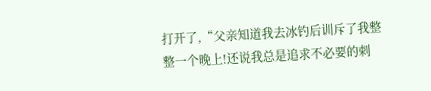打开了,“父亲知道我去冰钓后训斥了我整整一个晚上!还说我总是追求不必要的刺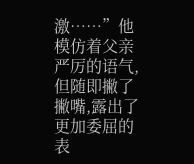激……”他模仿着父亲严厉的语气,但随即撇了撇嘴,露出了更加委屈的表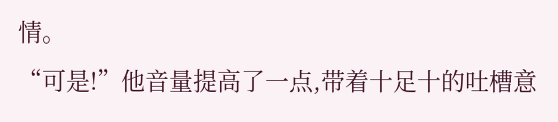情。
“可是!”他音量提高了一点,带着十足十的吐槽意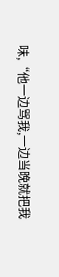味,“他一边骂我,一边当晚就把我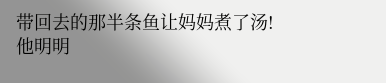带回去的那半条鱼让妈妈煮了汤!他明明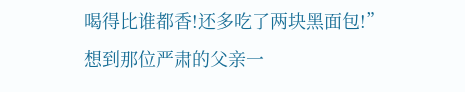喝得比谁都香!还多吃了两块黑面包!”
想到那位严肃的父亲一